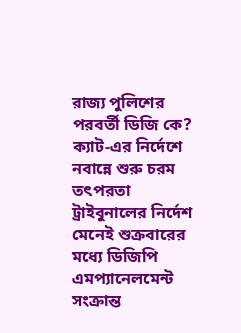রাজ্য পুলিশের পরবর্তী ডিজি কে? ক্যাট-এর নির্দেশে নবান্নে শুরু চরম তৎপরতা
ট্রাইবুনালের নির্দেশ মেনেই শুক্রবারের মধ্যে ডিজিপি এমপ্যানেলমেন্ট সংক্রান্ত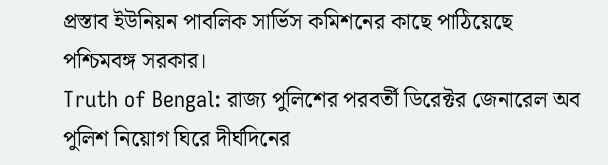প্রস্তাব ইউনিয়ন পাবলিক সার্ভিস কমিশনের কাছে পাঠিয়েছে পশ্চিমবঙ্গ সরকার।
Truth of Bengal: রাজ্য পুলিশের পরবর্তী ডিরেক্টর জেনারেল অব পুলিশ নিয়োগ ঘিরে দীর্ঘদিনের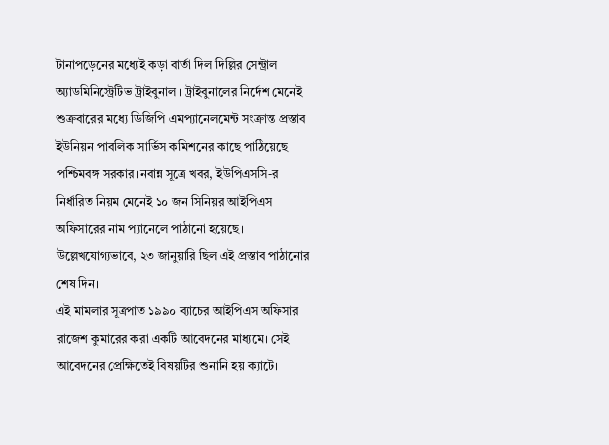টানাপড়েনের মধ্যেই কড়া বার্তা দিল দিল্লির সেন্ট্রাল অ্যাডমিনিস্ট্রেটিভ ট্রাইবুনাল । ট্রাইবুনালের নির্দেশ মেনেই শুক্রবারের মধ্যে ডিজিপি এমপ্যানেলমেন্ট সংক্রান্ত প্রস্তাব ইউনিয়ন পাবলিক সার্ভিস কমিশনের কাছে পাঠিয়েছে পশ্চিমবঙ্গ সরকার।নবান্ন সূত্রে খবর, ইউপিএসসি-র নির্ধারিত নিয়ম মেনেই ১০ জন সিনিয়র আইপিএস অফিসারের নাম প্যানেলে পাঠানো হয়েছে। উল্লেখযোগ্যভাবে, ২৩ জানুয়ারি ছিল এই প্রস্তাব পাঠানোর শেষ দিন।
এই মামলার সূত্রপাত ১৯৯০ ব্যাচের আইপিএস অফিসার রাজেশ কুমারের করা একটি আবেদনের মাধ্যমে। সেই আবেদনের প্রেক্ষিতেই বিষয়টির শুনানি হয় ক্যাটে।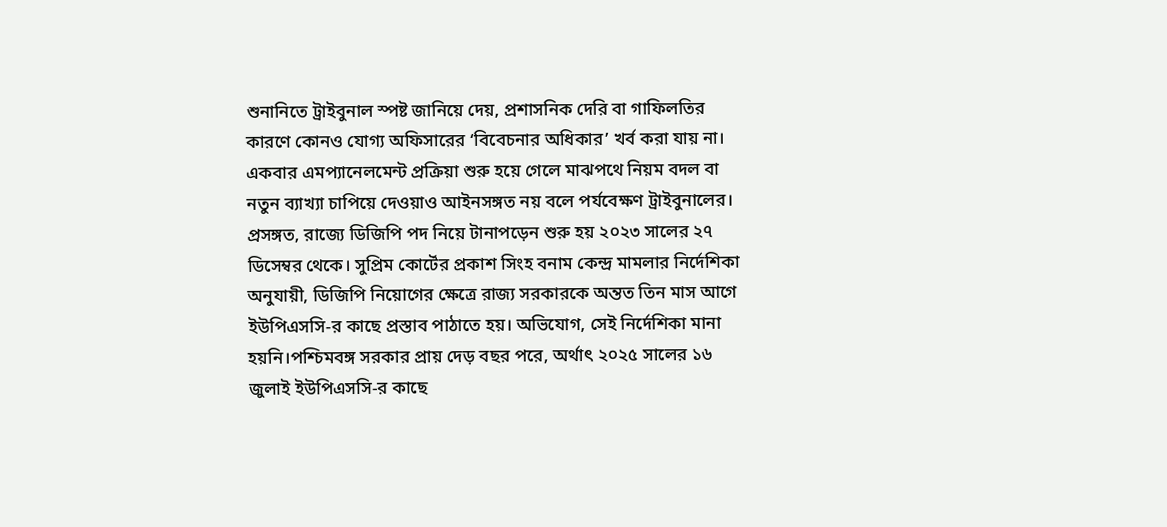শুনানিতে ট্রাইবুনাল স্পষ্ট জানিয়ে দেয়, প্রশাসনিক দেরি বা গাফিলতির কারণে কোনও যোগ্য অফিসারের ‘বিবেচনার অধিকার’ খর্ব করা যায় না। একবার এমপ্যানেলমেন্ট প্রক্রিয়া শুরু হয়ে গেলে মাঝপথে নিয়ম বদল বা নতুন ব্যাখ্যা চাপিয়ে দেওয়াও আইনসঙ্গত নয় বলে পর্যবেক্ষণ ট্রাইবুনালের।
প্রসঙ্গত, রাজ্যে ডিজিপি পদ নিয়ে টানাপড়েন শুরু হয় ২০২৩ সালের ২৭ ডিসেম্বর থেকে। সুপ্রিম কোর্টের প্রকাশ সিংহ বনাম কেন্দ্র মামলার নির্দেশিকা অনুযায়ী, ডিজিপি নিয়োগের ক্ষেত্রে রাজ্য সরকারকে অন্তত তিন মাস আগে ইউপিএসসি-র কাছে প্রস্তাব পাঠাতে হয়। অভিযোগ, সেই নির্দেশিকা মানা হয়নি।পশ্চিমবঙ্গ সরকার প্রায় দেড় বছর পরে, অর্থাৎ ২০২৫ সালের ১৬ জুলাই ইউপিএসসি-র কাছে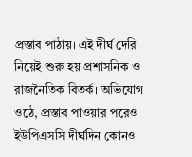প্রস্তাব পাঠায়। এই দীর্ঘ দেরি নিয়েই শুরু হয় প্রশাসনিক ও রাজনৈতিক বিতর্ক। অভিযোগ ওঠে, প্রস্তাব পাওয়ার পরেও ইউপিএসসি দীর্ঘদিন কোনও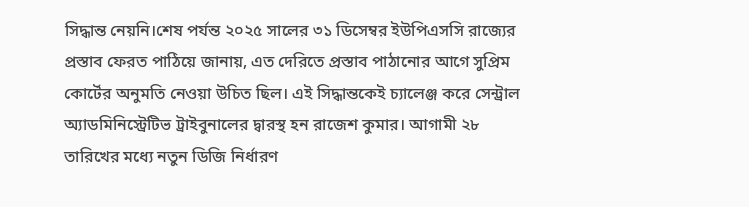সিদ্ধান্ত নেয়নি।শেষ পর্যন্ত ২০২৫ সালের ৩১ ডিসেম্বর ইউপিএসসি রাজ্যের প্রস্তাব ফেরত পাঠিয়ে জানায়, এত দেরিতে প্রস্তাব পাঠানোর আগে সুপ্রিম কোর্টের অনুমতি নেওয়া উচিত ছিল। এই সিদ্ধান্তকেই চ্যালেঞ্জ করে সেন্ট্রাল অ্যাডমিনিস্ট্রেটিভ ট্রাইবুনালের দ্বারস্থ হন রাজেশ কুমার। আগামী ২৮ তারিখের মধ্যে নতুন ডিজি নির্ধারণ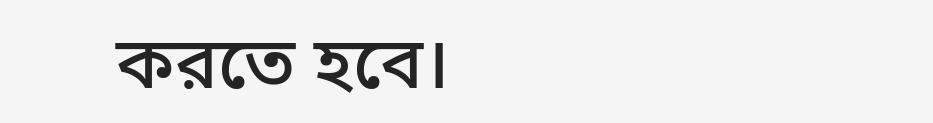করতে হবে।